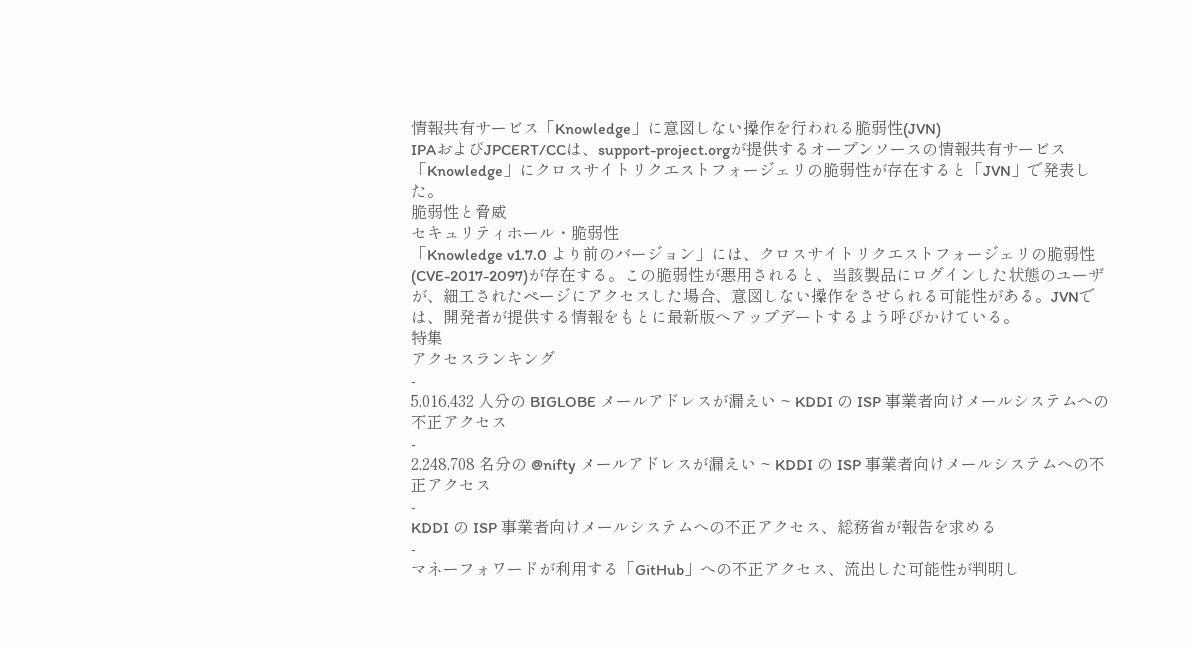情報共有サービス「Knowledge」に意図しない操作を行われる脆弱性(JVN)
IPAおよびJPCERT/CCは、support-project.orgが提供するオープンソースの情報共有サービス「Knowledge」にクロスサイトリクエストフォージェリの脆弱性が存在すると「JVN」で発表した。
脆弱性と脅威
セキュリティホール・脆弱性
「Knowledge v1.7.0 より前のバージョン」には、クロスサイトリクエストフォージェリの脆弱性(CVE-2017-2097)が存在する。この脆弱性が悪用されると、当該製品にログインした状態のユーザが、細工されたページにアクセスした場合、意図しない操作をさせられる可能性がある。JVNでは、開発者が提供する情報をもとに最新版へアップデートするよう呼びかけている。
特集
アクセスランキング
-
5,016,432 人分の BIGLOBE メールアドレスが漏えい ~ KDDI の ISP 事業者向けメールシステムへの不正アクセス
-
2,248,708 名分の @nifty メールアドレスが漏えい ~ KDDI の ISP 事業者向けメールシステムへの不正アクセス
-
KDDI の ISP 事業者向けメールシステムへの不正アクセス、総務省が報告を求める
-
マネーフォワードが利用する「GitHub」への不正アクセス、流出した可能性が判明し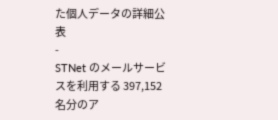た個人データの詳細公表
-
STNet のメールサービスを利用する 397,152 名分のア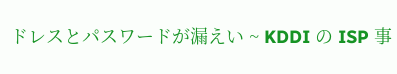ドレスとパスワードが漏えい ~ KDDI の ISP 事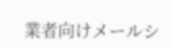業者向けメールシ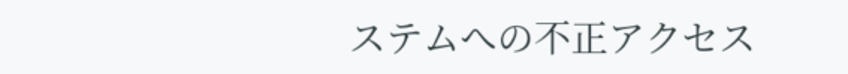ステムへの不正アクセス